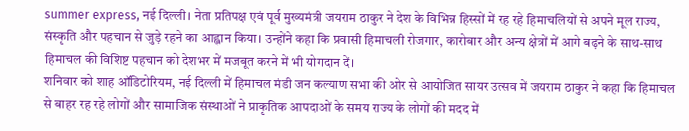summer express, नई दिल्ली। नेता प्रतिपक्ष एवं पूर्व मुख्यमंत्री जयराम ठाकुर ने देश के विभिन्न हिस्सों में रह रहे हिमाचलियों से अपने मूल राज्य, संस्कृति और पहचान से जुड़े रहने का आह्वान किया। उन्होंने कहा कि प्रवासी हिमाचली रोजगार, कारोबार और अन्य क्षेत्रों में आगे बढ़ने के साथ-साथ हिमाचल की विशिष्ट पहचान को देशभर में मजबूत करने में भी योगदान दें।
शनिवार को शाह ऑडिटोरियम, नई दिल्ली में हिमाचल मंडी जन कल्याण सभा की ओर से आयोजित सायर उत्सव में जयराम ठाकुर ने कहा कि हिमाचल से बाहर रह रहे लोगों और सामाजिक संस्थाओं ने प्राकृतिक आपदाओं के समय राज्य के लोगों की मदद में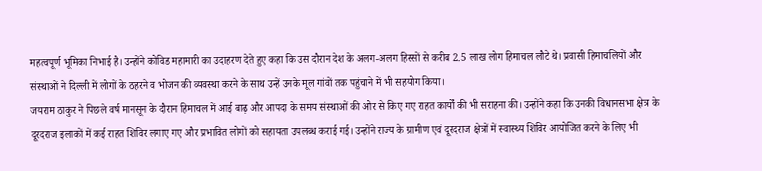महत्वपूर्ण भूमिका निभाई है। उन्होंने कोविड महामारी का उदाहरण देते हुए कहा कि उस दौरान देश के अलग-अलग हिस्सों से करीब 2.5 लाख लोग हिमाचल लौटे थे। प्रवासी हिमाचलियों और संस्थाओं ने दिल्ली में लोगों के ठहरने व भोजन की व्यवस्था करने के साथ उन्हें उनके मूल गांवों तक पहुंचाने में भी सहयोग किया।
जयराम ठाकुर ने पिछले वर्ष मानसून के दौरान हिमाचल में आई बाढ़ और आपदा के समय संस्थाओं की ओर से किए गए राहत कार्यों की भी सराहना की। उन्होंने कहा कि उनकी विधानसभा क्षेत्र के दूरदराज इलाकों में कई राहत शिविर लगाए गए और प्रभावित लोगों को सहायता उपलब्ध कराई गई। उन्होंने राज्य के ग्रामीण एवं दूरदराज क्षेत्रों में स्वास्थ्य शिविर आयोजित करने के लिए भी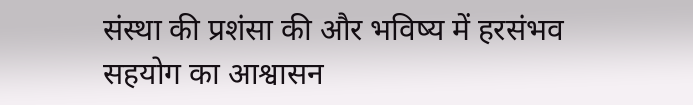संस्था की प्रशंसा की और भविष्य में हरसंभव सहयोग का आश्वासन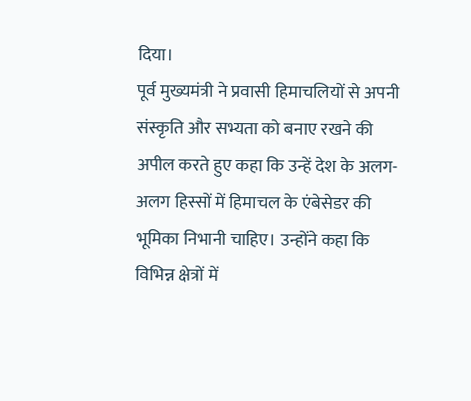दिया।
पूर्व मुख्यमंत्री ने प्रवासी हिमाचलियों से अपनी संस्कृति और सभ्यता को बनाए रखने की अपील करते हुए कहा कि उन्हें देश के अलग-अलग हिस्सों में हिमाचल के एंबेसेडर की भूमिका निभानी चाहिए। उन्होंने कहा कि विभिन्न क्षेत्रों में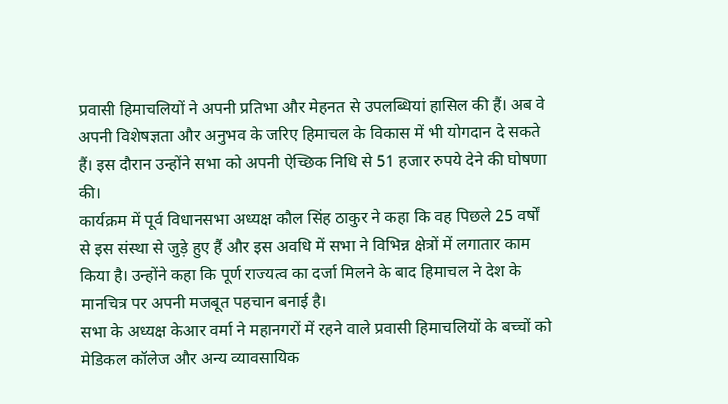प्रवासी हिमाचलियों ने अपनी प्रतिभा और मेहनत से उपलब्धियां हासिल की हैं। अब वे अपनी विशेषज्ञता और अनुभव के जरिए हिमाचल के विकास में भी योगदान दे सकते हैं। इस दौरान उन्होंने सभा को अपनी ऐच्छिक निधि से 51 हजार रुपये देने की घोषणा की।
कार्यक्रम में पूर्व विधानसभा अध्यक्ष कौल सिंह ठाकुर ने कहा कि वह पिछले 25 वर्षों से इस संस्था से जुड़े हुए हैं और इस अवधि में सभा ने विभिन्न क्षेत्रों में लगातार काम किया है। उन्होंने कहा कि पूर्ण राज्यत्व का दर्जा मिलने के बाद हिमाचल ने देश के मानचित्र पर अपनी मजबूत पहचान बनाई है।
सभा के अध्यक्ष केआर वर्मा ने महानगरों में रहने वाले प्रवासी हिमाचलियों के बच्चों को मेडिकल कॉलेज और अन्य व्यावसायिक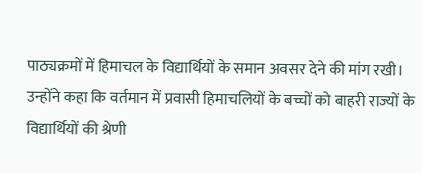पाठ्यक्रमों में हिमाचल के विद्यार्थियों के समान अवसर देने की मांग रखी। उन्होंने कहा कि वर्तमान में प्रवासी हिमाचलियों के बच्चों को बाहरी राज्यों के विद्यार्थियों की श्रेणी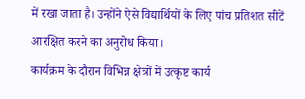में रखा जाता है। उन्होंने ऐसे विद्यार्थियों के लिए पांच प्रतिशत सीटें आरक्षित करने का अनुरोध किया।
कार्यक्रम के दौरान विभिन्न क्षेत्रों में उत्कृष्ट कार्य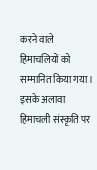करने वाले हिमाचलियों को सम्मानित किया गया। इसके अलावा हिमाचली संस्कृति पर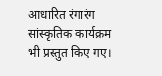आधारित रंगारंग सांस्कृतिक कार्यक्रम भी प्रस्तुत किए गए।